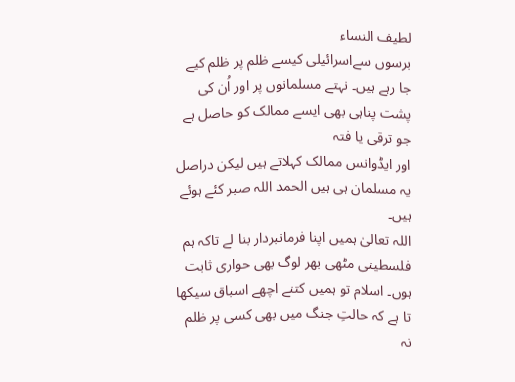لطیف النساء
برسوں سےاسرائیلی کیسے ظلم پر ظلم کیے جا رہے ہیں۔ نہتے مسلمانوں پر اور اُن کی پشت پناہی بھی ایسے ممالک کو حاصل ہے جو ترقی یا فتہ
اور ایڈوانس ممالک کہلاتے ہیں لیکن دراصل یہ مسلمان ہی ہیں الحمد اللہ صبر کئے ہوئے ہیں۔
اللہ تعالیٰ ہمیں اپنا فرمانبردار بنا لے تاکہ ہم فلسطینی مٹھی بھر لوگ بھی حواری ثابت ہوں۔ اسلام تو ہمیں کتنے اچھے اسباق سیکھا تا ہے کہ حالتِ جنگ میں بھی کسی پر ظلم نہ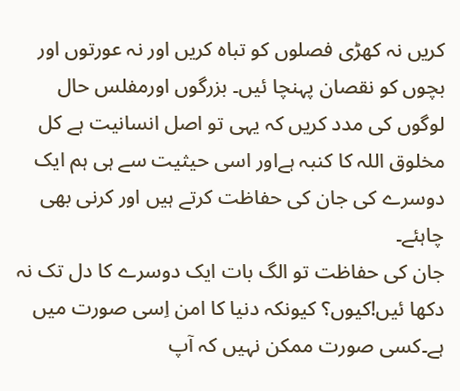کریں نہ کھڑی فصلوں کو تباہ کریں اور نہ عورتوں اور بچوں کو نقصان پہنچا ئیں۔ بزرگوں اورمفلس حال لوگوں کی مدد کریں کہ یہی تو اصل انسانیت ہے کل مخلوق اللہ کا کنبہ ہےاور اسی حیثیت سے ہی ہم ایک دوسرے کی جان کی حفاظت کرتے ہیں اور کرنی بھی چاہئے۔
جان کی حفاظت تو الگ بات ایک دوسرے کا دل تک نہ دکھا ئیں!کیوں؟ کیونکہ دنیا کا امن اِسی صورت میں ہے۔کسی صورت ممکن نہیں کہ آپ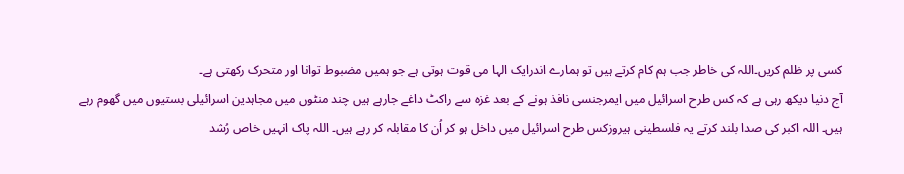کسی پر ظلم کریں۔اللہ کی خاطر جب ہم کام کرتے ہیں تو ہمارے اندرایک الہا می قوت ہوتی ہے جو ہمیں مضبوط توانا اور متحرک رکھتی ہے۔
آج دنیا دیکھ رہی ہے کہ کس طرح اسرائیل میں ایمرجنسی نافذ ہونے کے بعد غزہ سے راکٹ داغے جارہے ہیں چند منٹوں میں مجاہدین اسرائیلی بستیوں میں گھوم رہے ہیں۔ اللہ اکبر کی صدا بلند کرتے یہ فلسطینی ہیروزکس طرح اسرائیل میں داخل ہو کر اُن کا مقابلہ کر رہے ہیں۔ اللہ پاک انہیں خاص رُشد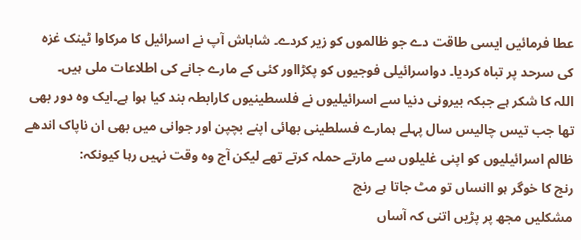عطا فرمائیں ایسی طاقت دے جو ظالموں کو زیر کردے۔ شاباش آپ نے اسرائیل کا مرکاوا ٹینک غزہ کی سرحد پر تباہ کردیا۔ دواسرائیلی فوجیوں کو پکڑااور کئی کے مارے جانے کی اطلاعات ملی ہیں۔
اللہ کا شکر ہے جبکہ بیرونی دنیا سے اسرائیلیوں نے فلسطینیوں کارابطہ بند کیا ہوا ہے۔ایک وہ دور بھی تھا جب تیس چالیس سال پہلے ہمارے فسلطینی بھائی اپنے بچپن اور جوانی میں بھی ان ناپاک اندھے ظالم اسرائیلیوں کو اپنی غلیلوں سے مارتے حملہ کرتے تھے لیکن آج وہ وقت نہیں رہا کیونکہ:
رنج کا خوگر ہو اانساں تو مٹ جاتا ہے رنج
مشکلیں مجھ پر پڑیں اتنی کہ آساں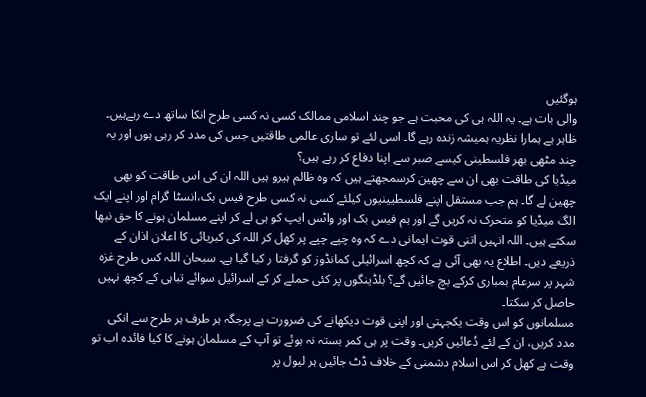ہوگئیں
والی بات ہے۔ یہ اللہ ہی کی محبت ہے جو چند اسلامی ممالک کسی نہ کسی طرح انکا ساتھ دے رہےہیں۔ ظاہر ہے ہمارا نظریہ ہمیشہ زندہ رہے گا۔ اسی لئے تو ساری عالمی طاقتیں جس کی مدد کر رہی ہوں اور یہ چند مٹھی بھر فلسطینی کیسے صبر سے اپنا دفاع کر رہے ہیں؟
میڈیا کی طاقت بھی ان سے چھین کرسمجھتے ہیں کہ وہ ظالم ہیرو ہیں اللہ ان کی اس طاقت کو بھی چھین لے گا۔ ہم جب مستقل اپنے فلسطیینیوں کیلئے کسی نہ کسی طرح فیس بک،انسٹا گرام اور اپنے ایک الگ میڈیا کو متحرک نہ کریں گے اور ہم فیس بک اور واٹس ایپ کو ہی لے کر اپنے مسلمان ہونے کا حق نبھا سکتے ہیں۔ اللہ انہیں اتنی قوت ایمانی دے کہ وہ چپے چپے پر کھل کر اللہ کی کبریائی کا اعلان اذان کے ذریعے دیں۔ اطلاع یہ بھی آئی ہے کہ کچھ اسرائیلی کمانڈوز کو گرفتا ر کیا گیا ہے۔ سبحان اللہ کس طرح غزہ شہر پر سرعام بمباری کرکے بچ جائیں گے؟ بلڈینگوں پر کئی حملے کر کے اسرائیل سوائے تباہی کے کچھ نہیں حاصل کر سکتا۔
مسلمانوں کو اس وقت یکجہتی اور اپنی قوت دیکھانے کی ضرورت ہے پرجگہ ہر طرف ہر طرح سے انکی مدد کریں، ان کے لئے دُعائیں کریں۔ وقت پر ہی کمر بستہ نہ ہوئے تو آپ کے مسلمان ہونے کا کیا فائدہ اب تو وقت ہے کھل کر اس اسلام دشمنی کے خلاف ڈٹ جائیں ہر لیول پر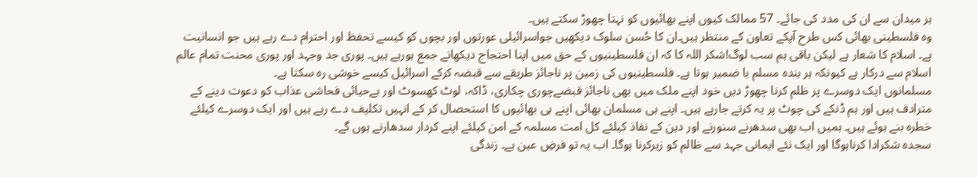ہر میدان سے ان کی مدد کی جائے۔ 57 ممالک کیوں اپنے بھائیوں کو نہتا چھوڑ سکتے ہیں۔
وہ فلسطینی بھائی کس طرح آپکے تعاون کے منتظر ہیں۔ان کا حُسن سلوک دیکھیں جواسرائیلی عورتوں اور بچوں کو کیسے تحفظ اور احترام دے رہے ہیں جو انسانیت ہے۔ اسلام کا شعار ہے لیکن باقی ہم سب لوگ!شکر اللہ کا کہ ان فلسطینیوں کے حق میں اپنا احتجاج دیکھانے جمع ہورہے ہیں۔ پوری جد وجہد اور پوری محنت تمام عالم اسلام سے درکار ہے کیونکہ ہر بندہ مسلم با ضمیر ہوتا ہے۔ فلسطینیوں کی زمین پر ناجائز طریقے سے قبضہ کرکے اسرائیل کیسے خوشی رہ سکتا ہے۔
مسلمانوں ایک دوسرے پر ظلم کرنا چھوڑ دیں خود اپنے ملک میں بھی ناجائز قبضےچوری چکاری، ڈاکہ، لوٹ کھسوٹ اور بےحیائی فحاشی عذاب کو دعوت دینے کے مترادف ہیں اور ہم ڈنکے کی چوٹ پر یہ کرتے جارہے ہیں۔ اپنے ہی مسلمان بھائی اپنے ہی بھائیوں کا استحصال کر کے انہیں تکلیف دے رہے ہیں اور ایک دوسرے کیلئے خطرہ بنے ہوئے ہیں۔ ہمیں اب بھی سدھرنے سنورنے اور دین کے نفاذ کیلئے کل امت مسلمہ کے امن کیلئے اپنے کردار سدھارنے ہوں گے۔
سجدہ شکرادا کرناہوگا اور ایک نئے ایمانی جہد سے ظالم کو زیرکرنا ہوگا۔ اب یہ تو فرضِ عین ہے۔ زندگی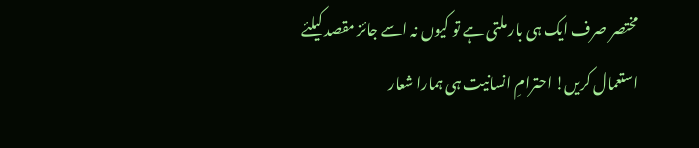مختصر صرف ایک ہی بار ملتی ہے تو کیوں نہ اسے جائز مقصد کیلئے استعمال کریں! احترامِ انسانیت ہی ہمارا شعار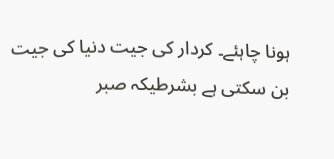ہونا چاہئے۔ کردار کی جیت دنیا کی جیت بن سکتی ہے بشرطیکہ صبر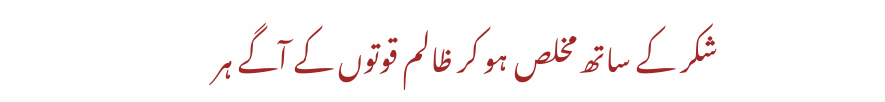شکر کے ساتھ مخلص ہو کر ظالم قوتوں کے آگے ہر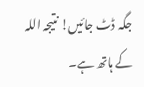جگہ ڈٹ جائیں! نتیجہ اللہ کے ہاتھ ہے۔